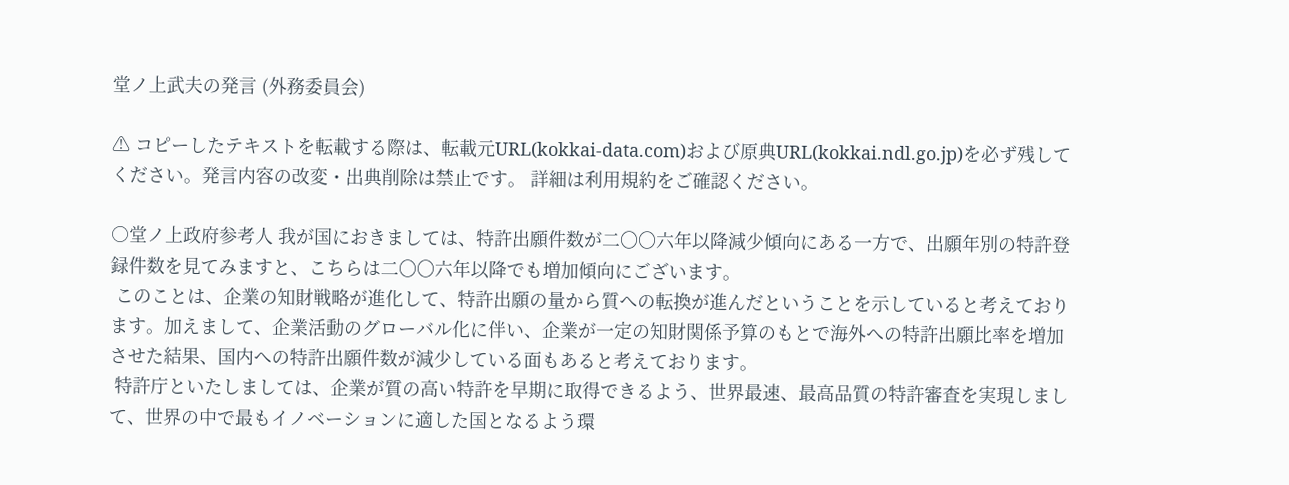堂ノ上武夫の発言 (外務委員会)

⚠ コピーしたテキストを転載する際は、転載元URL(kokkai-data.com)および原典URL(kokkai.ndl.go.jp)を必ず残してください。発言内容の改変・出典削除は禁止です。 詳細は利用規約をご確認ください。

○堂ノ上政府参考人 我が国におきましては、特許出願件数が二〇〇六年以降減少傾向にある一方で、出願年別の特許登録件数を見てみますと、こちらは二〇〇六年以降でも増加傾向にございます。
 このことは、企業の知財戦略が進化して、特許出願の量から質への転換が進んだということを示していると考えております。加えまして、企業活動のグローバル化に伴い、企業が一定の知財関係予算のもとで海外への特許出願比率を増加させた結果、国内への特許出願件数が減少している面もあると考えております。
 特許庁といたしましては、企業が質の高い特許を早期に取得できるよう、世界最速、最高品質の特許審査を実現しまして、世界の中で最もイノベーションに適した国となるよう環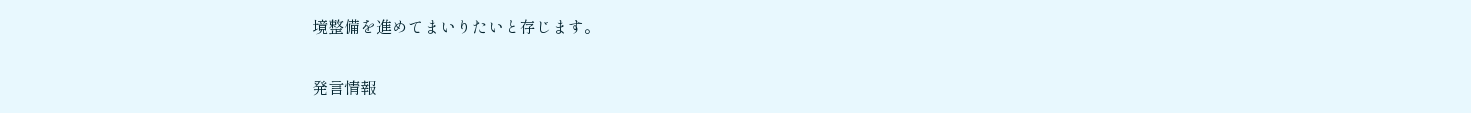境整備を進めてまいりたいと存じます。

発言情報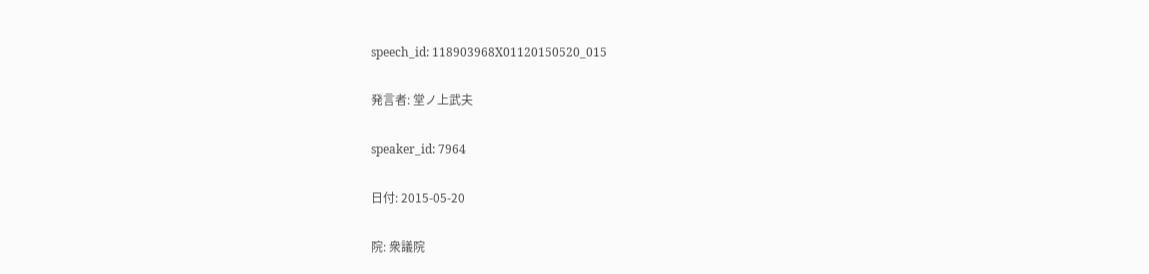speech_id: 118903968X01120150520_015

発言者: 堂ノ上武夫

speaker_id: 7964

日付: 2015-05-20

院: 衆議院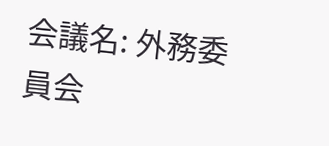会議名: 外務委員会